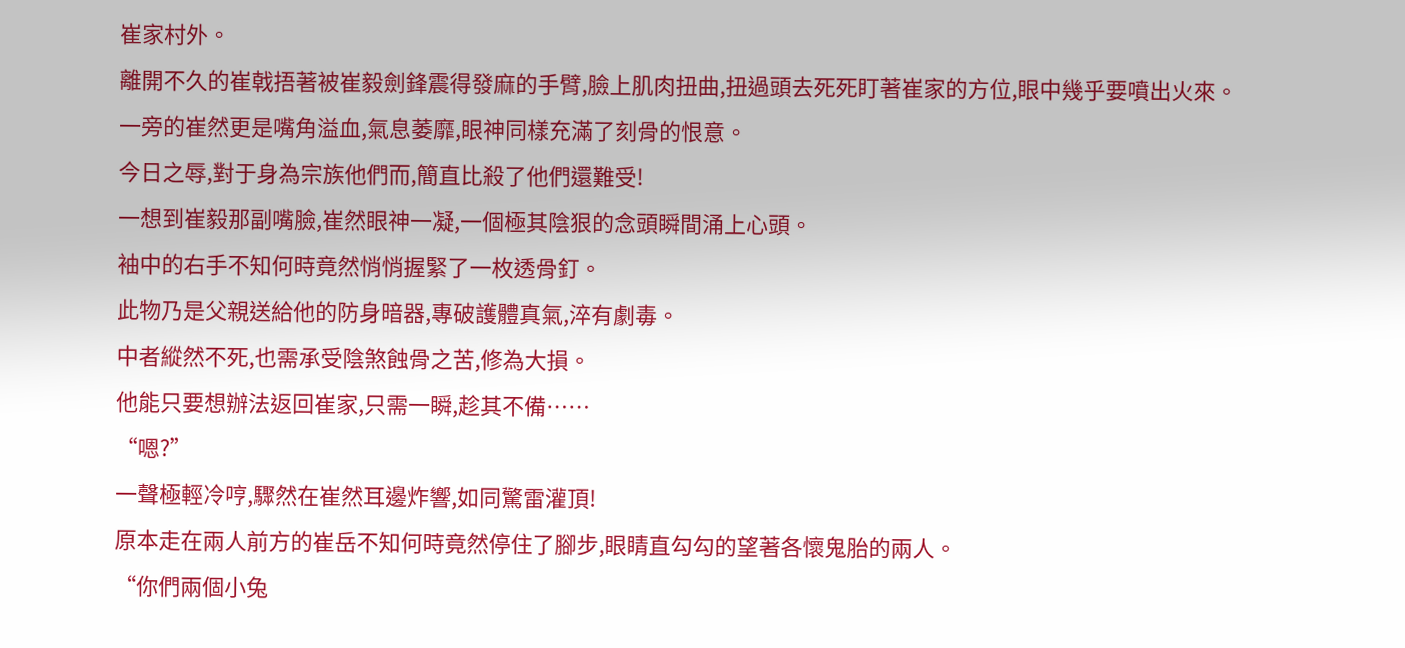崔家村外。
離開不久的崔戟捂著被崔毅劍鋒震得發麻的手臂,臉上肌肉扭曲,扭過頭去死死盯著崔家的方位,眼中幾乎要噴出火來。
一旁的崔然更是嘴角溢血,氣息萎靡,眼神同樣充滿了刻骨的恨意。
今日之辱,對于身為宗族他們而,簡直比殺了他們還難受!
一想到崔毅那副嘴臉,崔然眼神一凝,一個極其陰狠的念頭瞬間涌上心頭。
袖中的右手不知何時竟然悄悄握緊了一枚透骨釘。
此物乃是父親送給他的防身暗器,專破護體真氣,淬有劇毒。
中者縱然不死,也需承受陰煞蝕骨之苦,修為大損。
他能只要想辦法返回崔家,只需一瞬,趁其不備……
“嗯?”
一聲極輕冷哼,驟然在崔然耳邊炸響,如同驚雷灌頂!
原本走在兩人前方的崔岳不知何時竟然停住了腳步,眼睛直勾勾的望著各懷鬼胎的兩人。
“你們兩個小兔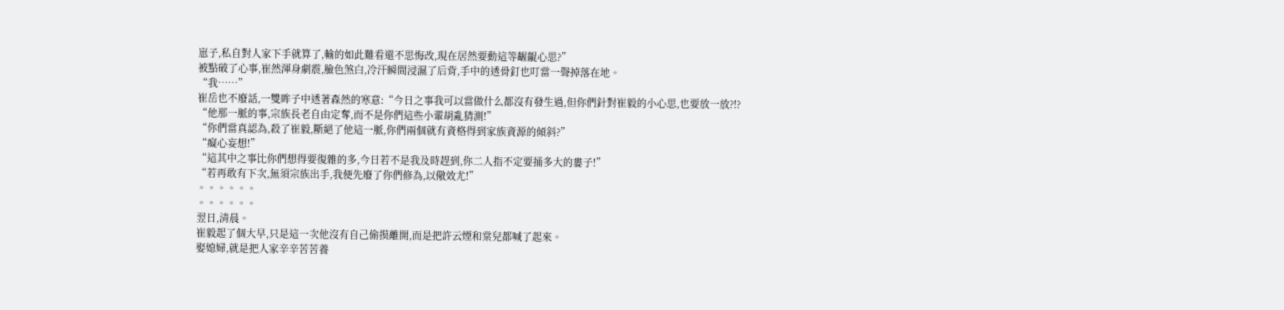崽子,私自對人家下手就算了,輸的如此難看還不思悔改,現在居然要動這等齷齪心思?”
被點破了心事,崔然渾身劇震,臉色煞白,冷汗瞬間浸濕了后背,手中的透骨釘也叮當一聲掉落在地。
“我……”
崔岳也不廢話,一雙眸子中透著森然的寒意:“今日之事我可以當做什么都沒有發生過,但你們針對崔毅的小心思,也要放一放?!?
“他那一脈的事,宗族長老自由定奪,而不是你們這些小輩胡亂猜測!”
“你們當真認為,殺了崔毅,斷絕了他這一脈,你們兩個就有資格得到家族資源的傾斜?”
“癡心妄想!”
“這其中之事比你們想得要復雜的多,今日若不是我及時趕到,你二人指不定要捅多大的婁子!”
“若再敢有下次,無須宗族出手,我便先廢了你們修為,以儆效尤!”
。。。。。。
。。。。。。
翌日,清晨。
崔毅起了個大早,只是這一次他沒有自己偷摸離開,而是把許云煙和棠兒都喊了起來。
娶媳婦,就是把人家辛辛苦苦養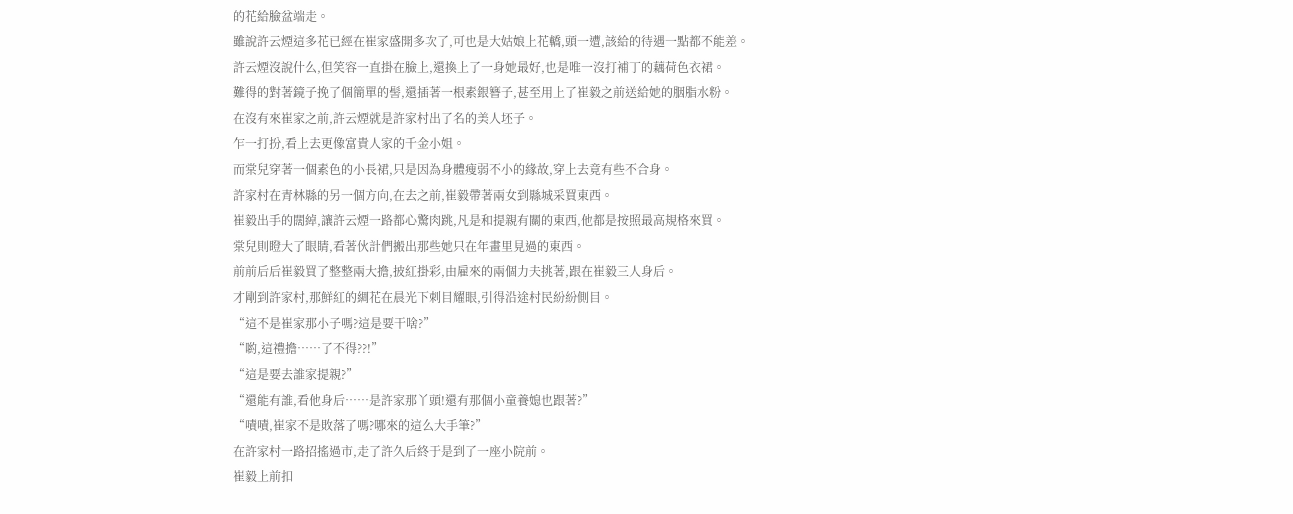的花給臉盆端走。
雖說許云煙這多花已經在崔家盛開多次了,可也是大姑娘上花轎,頭一遭,該給的待遇一點都不能差。
許云煙沒說什么,但笑容一直掛在臉上,還換上了一身她最好,也是唯一沒打補丁的藕荷色衣裙。
難得的對著鏡子挽了個簡單的髻,還插著一根素銀簪子,甚至用上了崔毅之前送給她的胭脂水粉。
在沒有來崔家之前,許云煙就是許家村出了名的美人坯子。
乍一打扮,看上去更像富貴人家的千金小姐。
而棠兒穿著一個素色的小長裙,只是因為身體瘦弱不小的緣故,穿上去竟有些不合身。
許家村在青林縣的另一個方向,在去之前,崔毅帶著兩女到縣城采買東西。
崔毅出手的闊綽,讓許云煙一路都心驚肉跳,凡是和提親有關的東西,他都是按照最高規格來買。
棠兒則瞪大了眼睛,看著伙計們搬出那些她只在年畫里見過的東西。
前前后后崔毅買了整整兩大擔,披紅掛彩,由雇來的兩個力夫挑著,跟在崔毅三人身后。
才剛到許家村,那鮮紅的綢花在晨光下刺目耀眼,引得沿途村民紛紛側目。
“這不是崔家那小子嗎?這是要干啥?”
“喲,這禮擔……了不得??!”
“這是要去誰家提親?”
“還能有誰,看他身后……是許家那丫頭!還有那個小童養媳也跟著?”
“嘖嘖,崔家不是敗落了嗎?哪來的這么大手筆?”
在許家村一路招搖過市,走了許久后終于是到了一座小院前。
崔毅上前扣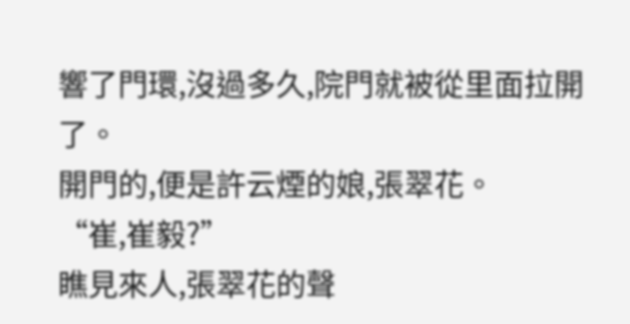響了門環,沒過多久,院門就被從里面拉開了。
開門的,便是許云煙的娘,張翠花。
“崔,崔毅?”
瞧見來人,張翠花的聲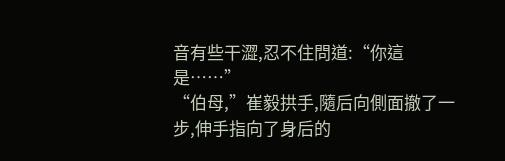音有些干澀,忍不住問道:“你這是……”
“伯母,”崔毅拱手,隨后向側面撤了一步,伸手指向了身后的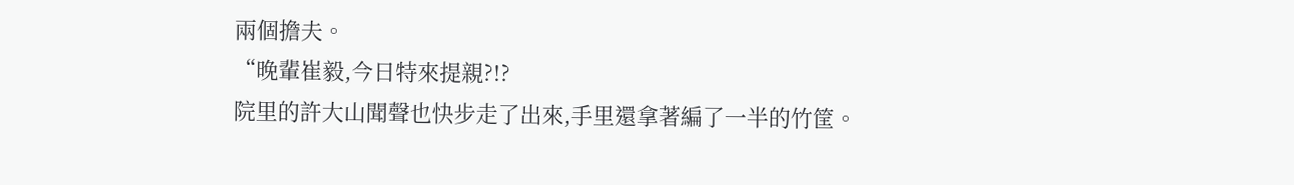兩個擔夫。
“晚輩崔毅,今日特來提親?!?
院里的許大山聞聲也快步走了出來,手里還拿著編了一半的竹筐。